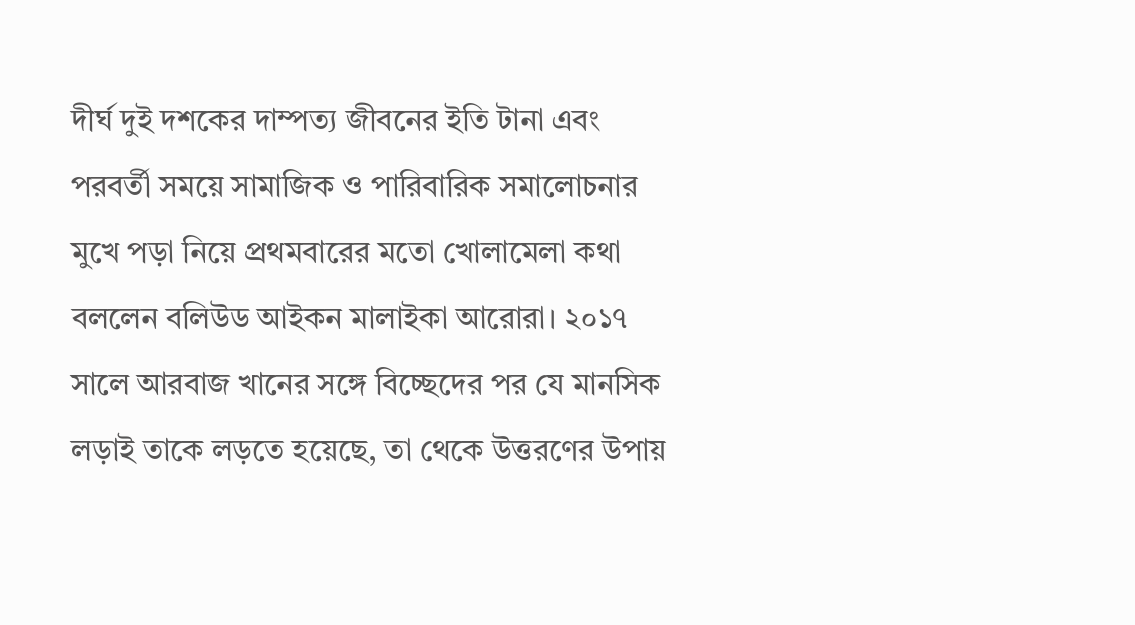দীর্ঘ দুই দশকের দাম্পত্য জীবনের ইতি টানা এবং পরবর্তী সময়ে সামাজিক ও পারিবারিক সমালোচনার মুখে পড়া নিয়ে প্রথমবারের মতো খোলামেলা কথা বললেন বলিউড আইকন মালাইকা আরোরা। ২০১৭ সালে আরবাজ খানের সঙ্গে বিচ্ছেদের পর যে মানসিক লড়াই তাকে লড়তে হয়েছে, তা থেকে উত্তরণের উপায়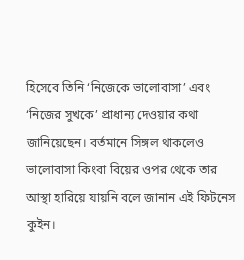হিসেবে তিনি ‘নিজেকে ভালোবাসা’ এবং ‘নিজের সুখকে’ প্রাধান্য দেওয়ার কথা জানিয়েছেন। বর্তমানে সিঙ্গল থাকলেও ভালোবাসা কিংবা বিয়ের ওপর থেকে তার আস্থা হারিয়ে যায়নি বলে জানান এই ফিটনেস কুইন।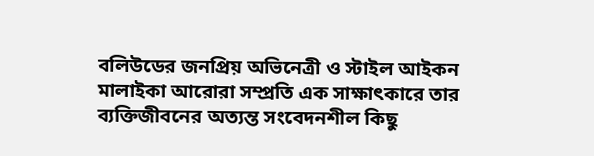বলিউডের জনপ্রিয় অভিনেত্রী ও স্টাইল আইকন মালাইকা আরোরা সম্প্রতি এক সাক্ষাৎকারে তার ব্যক্তিজীবনের অত্যন্ত সংবেদনশীল কিছু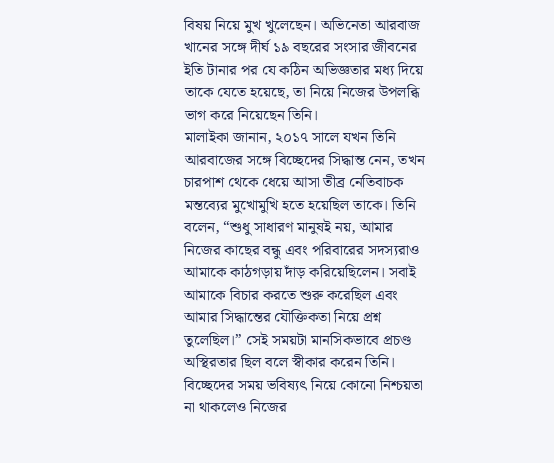বিষয় নিয়ে মুখ খুলেছেন। অভিনেতা আরবাজ খানের সঙ্গে দীর্ঘ ১৯ বছরের সংসার জীবনের ইতি টানার পর যে কঠিন অভিজ্ঞতার মধ্য দিয়ে তাকে যেতে হয়েছে, তা নিয়ে নিজের উপলব্ধি ভাগ করে নিয়েছেন তিনি।
মালাইকা জানান, ২০১৭ সালে যখন তিনি আরবাজের সঙ্গে বিচ্ছেদের সিদ্ধান্ত নেন, তখন চারপাশ থেকে ধেয়ে আসা তীব্র নেতিবাচক মন্তব্যের মুখোমুখি হতে হয়েছিল তাকে। তিনি বলেন, “শুধু সাধারণ মানুষই নয়, আমার নিজের কাছের বন্ধু এবং পরিবারের সদস্যরাও আমাকে কাঠগড়ায় দাঁড় করিয়েছিলেন। সবাই আমাকে বিচার করতে শুরু করেছিল এবং আমার সিদ্ধান্তের যৌক্তিকতা নিয়ে প্রশ্ন তুলেছিল।” সেই সময়টা মানসিকভাবে প্রচণ্ড অস্থিরতার ছিল বলে স্বীকার করেন তিনি।
বিচ্ছেদের সময় ভবিষ্যৎ নিয়ে কোনো নিশ্চয়তা না থাকলেও নিজের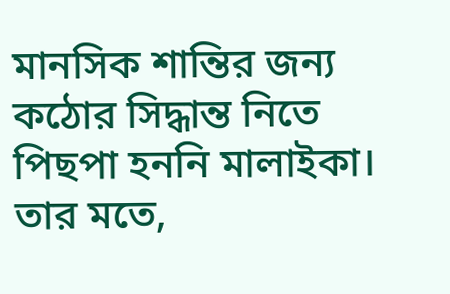মানসিক শান্তির জন্য কঠোর সিদ্ধান্ত নিতে পিছপা হননি মালাইকা। তার মতে,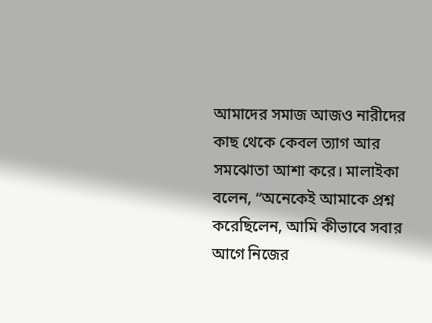আমাদের সমাজ আজও নারীদের কাছ থেকে কেবল ত্যাগ আর সমঝোতা আশা করে। মালাইকা বলেন, “অনেকেই আমাকে প্রশ্ন করেছিলেন, আমি কীভাবে সবার আগে নিজের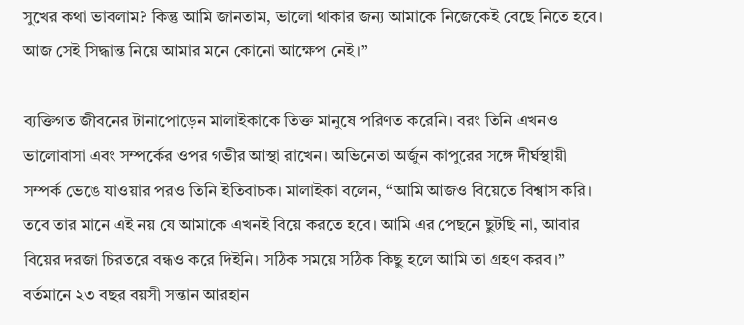সুখের কথা ভাবলাম? কিন্তু আমি জানতাম, ভালো থাকার জন্য আমাকে নিজেকেই বেছে নিতে হবে। আজ সেই সিদ্ধান্ত নিয়ে আমার মনে কোনো আক্ষেপ নেই।”

ব্যক্তিগত জীবনের টানাপোড়েন মালাইকাকে তিক্ত মানুষে পরিণত করেনি। বরং তিনি এখনও ভালোবাসা এবং সম্পর্কের ওপর গভীর আস্থা রাখেন। অভিনেতা অর্জুন কাপুরের সঙ্গে দীর্ঘস্থায়ী সম্পর্ক ভেঙে যাওয়ার পরও তিনি ইতিবাচক। মালাইকা বলেন, “আমি আজও বিয়েতে বিশ্বাস করি। তবে তার মানে এই নয় যে আমাকে এখনই বিয়ে করতে হবে। আমি এর পেছনে ছুটছি না, আবার বিয়ের দরজা চিরতরে বন্ধও করে দিইনি। সঠিক সময়ে সঠিক কিছু হলে আমি তা গ্রহণ করব।”
বর্তমানে ২৩ বছর বয়সী সন্তান আরহান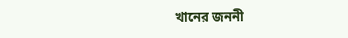খানের জননী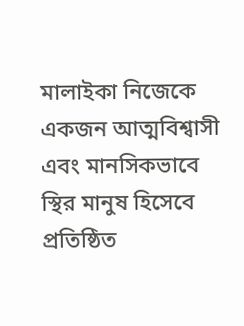মালাইকা নিজেকে একজন আত্মবিশ্বাসী এবং মানসিকভাবে স্থির মানুষ হিসেবে প্রতিষ্ঠিত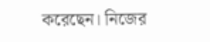করেছেন। নিজের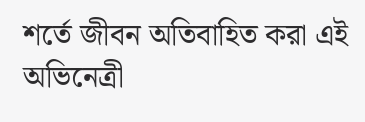শর্তে জীবন অতিবাহিত করা এই অভিনেত্রী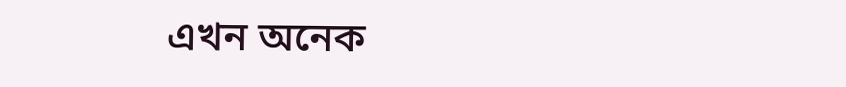এখন অনেক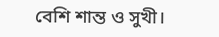বেশি শান্ত ও সুখী।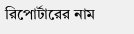রিপোর্টারের নাম